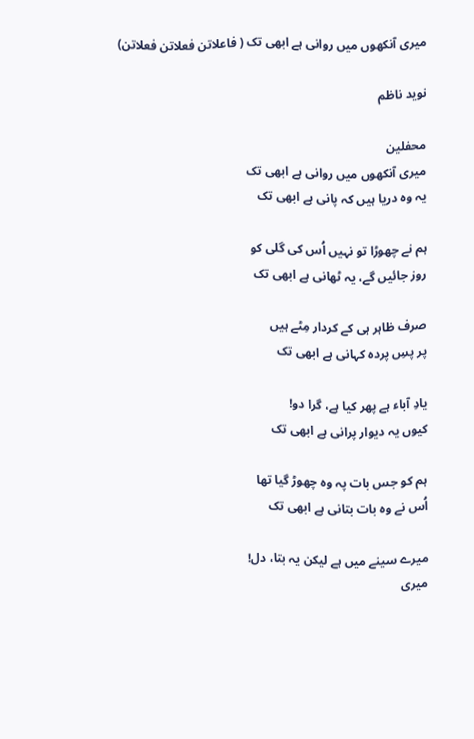میری آنکھوں میں روانی ہے ابھی تک ( فاعلاتن فعلاتن فعلاتن)

نوید ناظم

محفلین
میری آنکھوں میں روانی ہے ابھی تک
یہ وہ دریا ہیں کہ پانی ہے ابھی تک

ہم نے چھوڑا تو نہیں اُس کی گلی کو
روز جائیں گے، یہ ٹھانی ہے ابھی تک

صرف ظاہر ہی کے کردار مِٹے ہیں
پر پسِ پردہ کہانی ہے ابھی تک

یادِ آباء ہے پھر کیا ہے، گرا دو!
کیوں یہ دیوار پرانی ہے ابھی تک

ہم کو جس بات پہ وہ چھوڑ گیا تھا
اُس نے وہ بات بتانی ہے ابھی تک

میرے سینے میں ہے لیکن یہ بتا، دل!
میری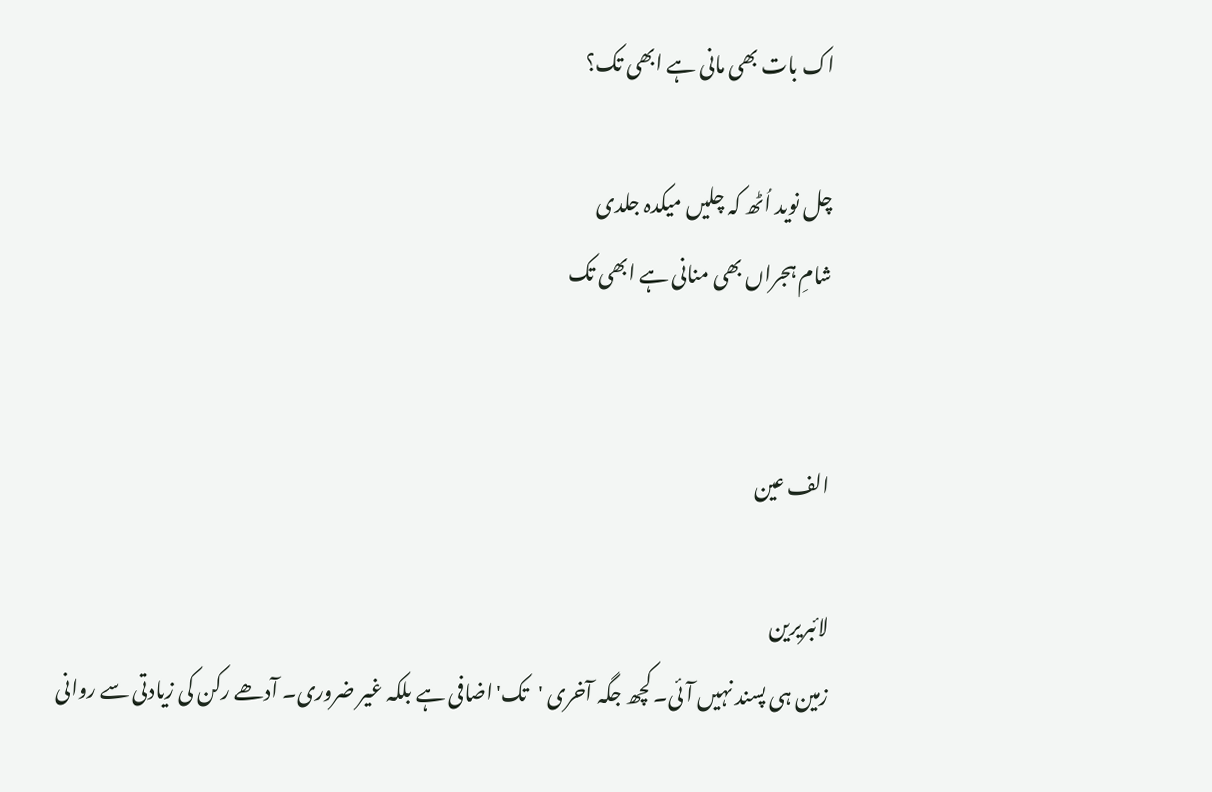اک بات بھی مانی ہے ابھی تک؟

چل نوید اُٹھ کہ چلیں میکدہ جلدی
شامِ ہجراں بھی منانی ہے ابھی تک


الف عین

لائبریرین
زمین ہی پسند نہیں آئی۔ کچھ جگہ آخری 'تک'اضافی ہے بلکہ غیر ضروری۔ آدھے رکن کی زیادتی سے روانی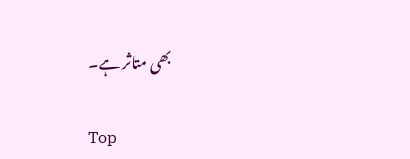بھی متاثر ہے۔

Top